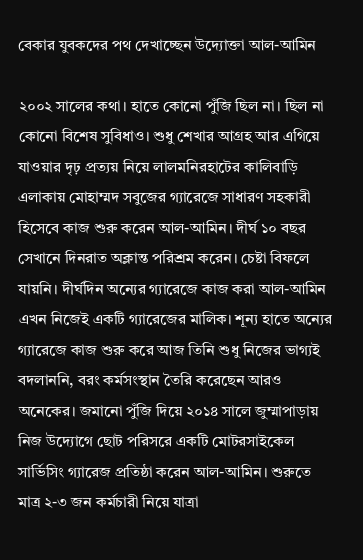বেকার যুবকদের পথ দেখাচ্ছেন উদ্যোক্তা আল-আমিন

২০০২ সালের কথা। হাতে কোনো পুঁজি ছিল না। ছিল না কোনো বিশেষ সুবিধাও। শুধু শেখার আগ্রহ আর এগিয়ে যাওয়ার দৃঢ় প্রত্যয় নিয়ে লালমনিরহাটের কালিবাড়ি এলাকায় মোহাম্মদ সবুজের গ্যারেজে সাধারণ সহকারী হিসেবে কাজ শুরু করেন আল-আমিন। দীর্ঘ ১০ বছর সেখানে দিনরাত অক্লান্ত পরিশ্রম করেন। চেষ্টা বিফলে যায়নি। দীর্ঘদিন অন্যের গ্যারেজে কাজ করা আল-আমিন এখন নিজেই একটি গ্যারেজের মালিক। শূন্য হাতে অন্যের গ্যারেজে কাজ শুরু করে আজ তিনি শুধু নিজের ভাগ্যই বদলাননি, বরং কর্মসংস্থান তৈরি করেছেন আরও অনেকের। জমানো পুঁজি দিয়ে ২০১৪ সালে জুম্মাপাড়ায় নিজ উদ্যোগে ছোট পরিসরে একটি মোটরসাইকেল সার্ভিসিং গ্যারেজ প্রতিষ্ঠা করেন আল-আমিন। শুরুতে মাত্র ২-৩ জন কর্মচারী নিয়ে যাত্রা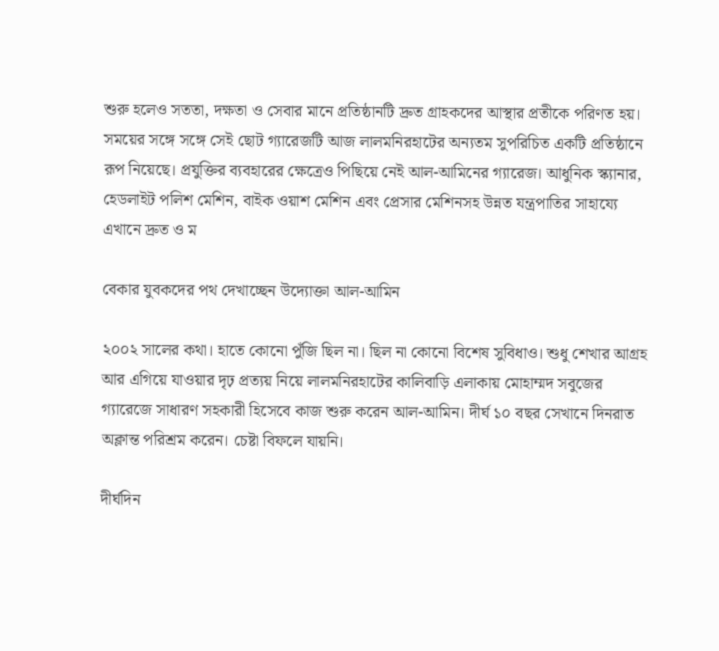শুরু হলেও সততা, দক্ষতা ও সেবার মানে প্রতিষ্ঠানটি দ্রুত গ্রাহকদের আস্থার প্রতীকে পরিণত হয়। সময়ের সঙ্গে সঙ্গে সেই ছোট গ্যারেজটি আজ লালমনিরহাটের অন্যতম সুপরিচিত একটি প্রতিষ্ঠানে রূপ নিয়েছে। প্রযুক্তির ব্যবহারের ক্ষেত্রেও পিছিয়ে নেই আল-আমিনের গ্যারেজ। আধুনিক স্ক্যানার, হেডলাইট পলিশ মেশিন, বাইক ওয়াশ মেশিন এবং প্রেসার মেশিনসহ উন্নত যন্ত্রপাতির সাহায্যে এখানে দ্রুত ও ম

বেকার যুবকদের পথ দেখাচ্ছেন উদ্যোক্তা আল-আমিন

২০০২ সালের কথা। হাতে কোনো পুঁজি ছিল না। ছিল না কোনো বিশেষ সুবিধাও। শুধু শেখার আগ্রহ আর এগিয়ে যাওয়ার দৃঢ় প্রত্যয় নিয়ে লালমনিরহাটের কালিবাড়ি এলাকায় মোহাম্মদ সবুজের গ্যারেজে সাধারণ সহকারী হিসেবে কাজ শুরু করেন আল-আমিন। দীর্ঘ ১০ বছর সেখানে দিনরাত অক্লান্ত পরিশ্রম করেন। চেষ্টা বিফলে যায়নি।

দীর্ঘদিন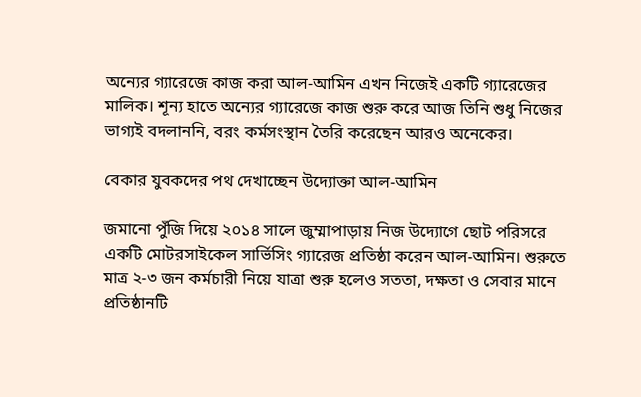অন্যের গ্যারেজে কাজ করা আল-আমিন এখন নিজেই একটি গ্যারেজের মালিক। শূন্য হাতে অন্যের গ্যারেজে কাজ শুরু করে আজ তিনি শুধু নিজের ভাগ্যই বদলাননি, বরং কর্মসংস্থান তৈরি করেছেন আরও অনেকের।

বেকার যুবকদের পথ দেখাচ্ছেন উদ্যোক্তা আল-আমিন

জমানো পুঁজি দিয়ে ২০১৪ সালে জুম্মাপাড়ায় নিজ উদ্যোগে ছোট পরিসরে একটি মোটরসাইকেল সার্ভিসিং গ্যারেজ প্রতিষ্ঠা করেন আল-আমিন। শুরুতে মাত্র ২-৩ জন কর্মচারী নিয়ে যাত্রা শুরু হলেও সততা, দক্ষতা ও সেবার মানে প্রতিষ্ঠানটি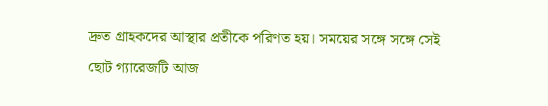দ্রুত গ্রাহকদের আস্থার প্রতীকে পরিণত হয়। সময়ের সঙ্গে সঙ্গে সেই ছোট গ্যারেজটি আজ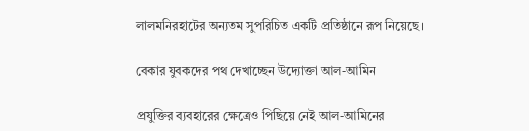লালমনিরহাটের অন্যতম সুপরিচিত একটি প্রতিষ্ঠানে রূপ নিয়েছে।

বেকার যুবকদের পথ দেখাচ্ছেন উদ্যোক্তা আল-আমিন

প্রযুক্তির ব্যবহারের ক্ষেত্রেও পিছিয়ে নেই আল-আমিনের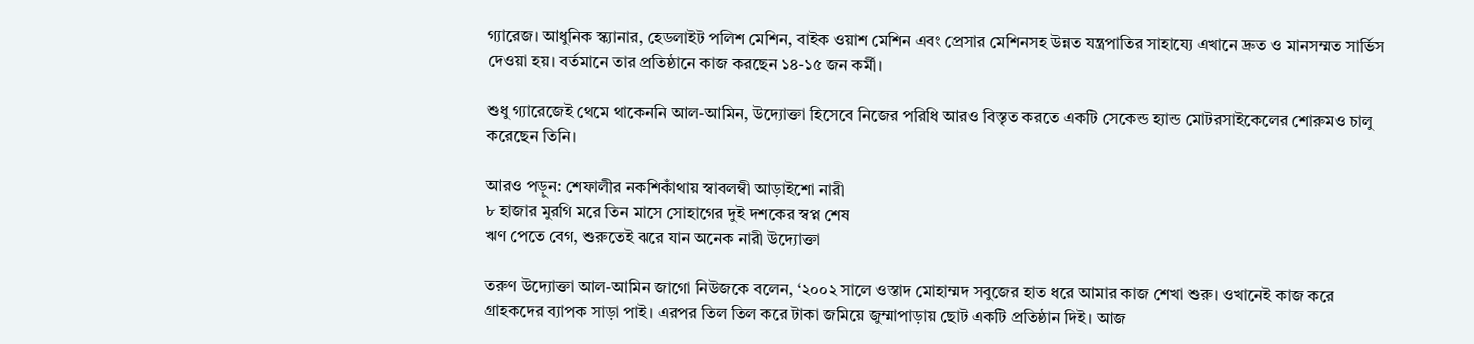গ্যারেজ। আধুনিক স্ক্যানার, হেডলাইট পলিশ মেশিন, বাইক ওয়াশ মেশিন এবং প্রেসার মেশিনসহ উন্নত যন্ত্রপাতির সাহায্যে এখানে দ্রুত ও মানসম্মত সার্ভিস দেওয়া হয়। বর্তমানে তার প্রতিষ্ঠানে কাজ করছেন ১৪-১৫ জন কর্মী।

শুধু গ্যারেজেই থেমে থাকেননি আল-আমিন, উদ্যোক্তা হিসেবে নিজের পরিধি আরও বিস্তৃত করতে একটি সেকেন্ড হ্যান্ড মোটরসাইকেলের শোরুমও চালু করেছেন তিনি।

আরও পড়ুন: শেফালীর নকশিকাঁথায় স্বাবলম্বী আড়াইশো নারী
৮ হাজার মুরগি মরে তিন মাসে সোহাগের দুই দশকের স্বপ্ন শেষ
ঋণ পেতে বেগ, শুরুতেই ঝরে যান অনেক নারী উদ্যোক্তা

তরুণ উদ্যোক্তা আল-আমিন জাগো নিউজকে বলেন, ‘২০০২ সালে ওস্তাদ মোহাম্মদ সবুজের হাত ধরে আমার কাজ শেখা শুরু। ওখানেই কাজ করে গ্রাহকদের ব্যাপক সাড়া পাই। এরপর তিল তিল করে টাকা জমিয়ে জুম্মাপাড়ায় ছোট একটি প্রতিষ্ঠান দিই। আজ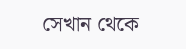সেখান থেকে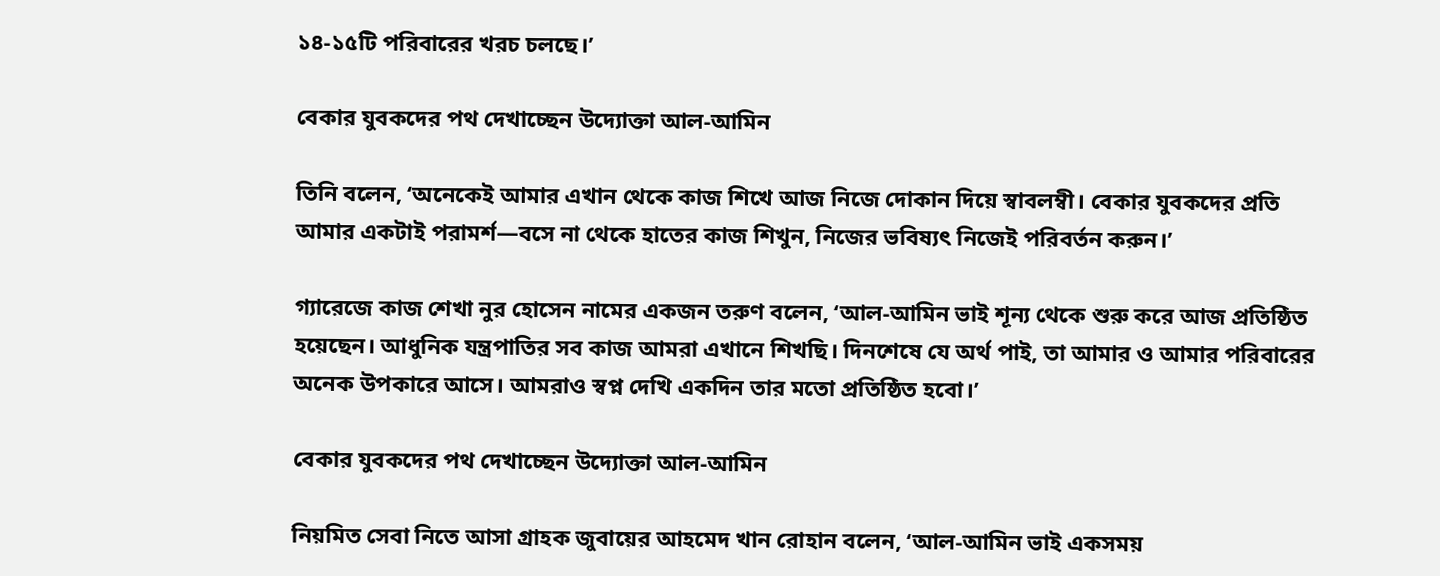১৪-১৫টি পরিবারের খরচ চলছে।’

বেকার যুবকদের পথ দেখাচ্ছেন উদ্যোক্তা আল-আমিন

তিনি বলেন, ‘অনেকেই আমার এখান থেকে কাজ শিখে আজ নিজে দোকান দিয়ে স্বাবলম্বী। বেকার যুবকদের প্রতি আমার একটাই পরামর্শ—বসে না থেকে হাতের কাজ শিখুন, নিজের ভবিষ্যৎ নিজেই পরিবর্তন করুন।’

গ্যারেজে কাজ শেখা নুর হোসেন নামের একজন তরুণ বলেন, ‘আল-আমিন ভাই শূন্য থেকে শুরু করে আজ প্রতিষ্ঠিত হয়েছেন। আধুনিক যন্ত্রপাতির সব কাজ আমরা এখানে শিখছি। দিনশেষে যে অর্থ পাই, তা আমার ও আমার পরিবারের অনেক উপকারে আসে। আমরাও স্বপ্ন দেখি একদিন তার মতো প্রতিষ্ঠিত হবো।’

বেকার যুবকদের পথ দেখাচ্ছেন উদ্যোক্তা আল-আমিন

নিয়মিত সেবা নিতে আসা গ্রাহক জুবায়ের আহমেদ খান রোহান বলেন, ‘আল-আমিন ভাই একসময়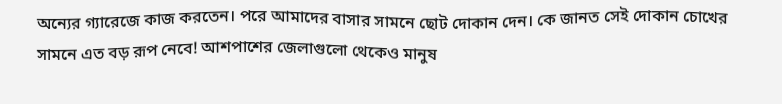অন্যের গ্যারেজে কাজ করতেন। পরে আমাদের বাসার সামনে ছোট দোকান দেন। কে জানত সেই দোকান চোখের সামনে এত বড় রূপ নেবে! আশপাশের জেলাগুলো থেকেও মানুষ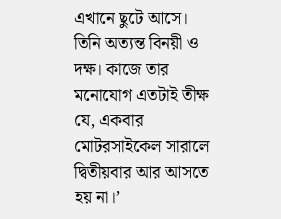এখানে ছুটে আসে। তিনি অত্যন্ত বিনয়ী ও দক্ষ। কাজে তার মনোযোগ এতটাই তীক্ষ যে, একবার মোটরসাইকেল সারালে দ্বিতীয়বার আর আসতে হয় না।’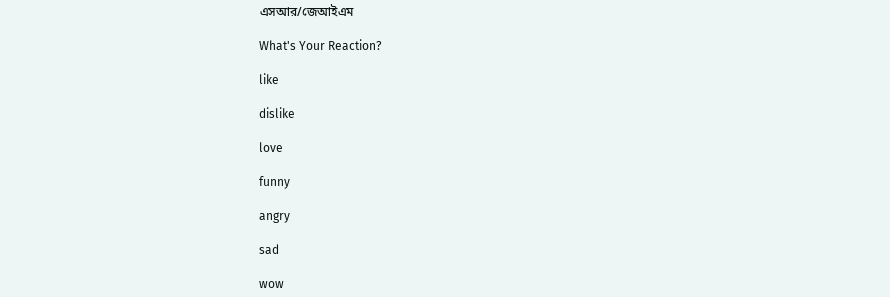এসআর/জেআইএম

What's Your Reaction?

like

dislike

love

funny

angry

sad

wow